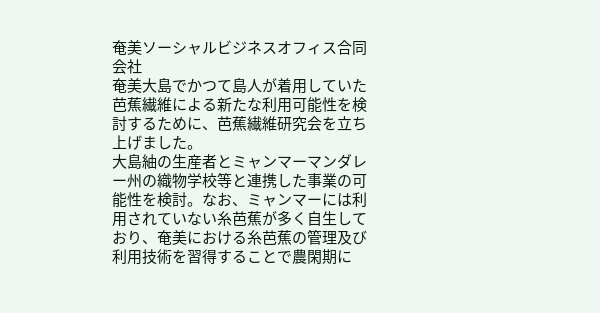奄美ソーシャルビジネスオフィス合同会社
奄美大島でかつて島人が着用していた芭蕉繊維による新たな利用可能性を検討するために、芭蕉繊維研究会を立ち上げました。
大島紬の生産者とミャンマーマンダレー州の織物学校等と連携した事業の可能性を検討。なお、ミャンマーには利用されていない糸芭蕉が多く自生しており、奄美における糸芭蕉の管理及び利用技術を習得することで農閑期に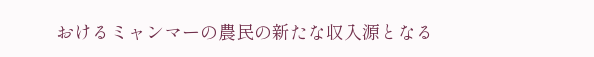おけるミャンマーの農民の新たな収入源となる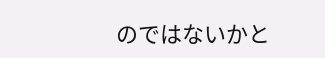のではないかと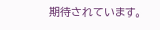期待されています。